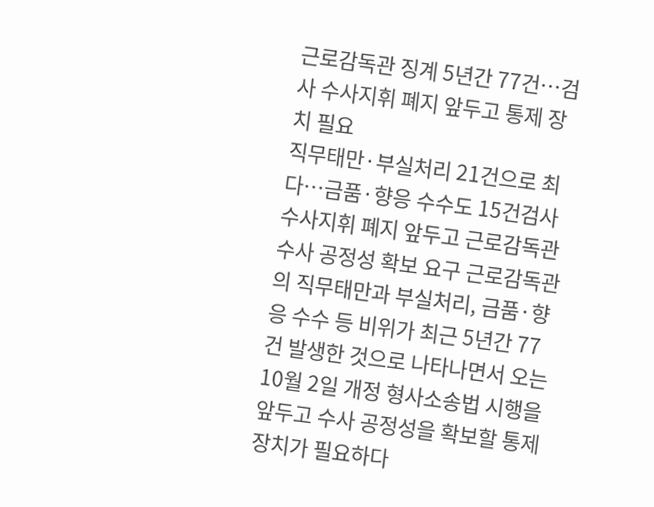근로감독관 징계 5년간 77건…검사 수사지휘 폐지 앞두고 통제 장치 필요
직무태만·부실처리 21건으로 최다…금품·향응 수수도 15건검사 수사지휘 폐지 앞두고 근로감독관 수사 공정성 확보 요구 근로감독관의 직무태만과 부실처리, 금품·향응 수수 등 비위가 최근 5년간 77건 발생한 것으로 나타나면서 오는 10월 2일 개정 형사소송법 시행을 앞두고 수사 공정성을 확보할 통제 장치가 필요하다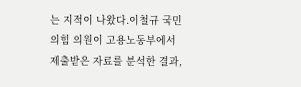는 지적이 나왔다.이철규 국민의힘 의원이 고용노동부에서 제출받은 자료를 분석한 결과,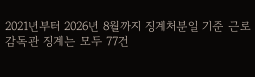2021년부터 2026년 8월까지 징계처분일 기준 근로감독관 징계는 모두 77건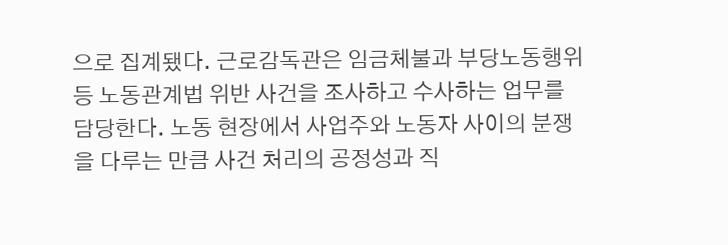으로 집계됐다. 근로감독관은 임금체불과 부당노동행위 등 노동관계법 위반 사건을 조사하고 수사하는 업무를 담당한다. 노동 현장에서 사업주와 노동자 사이의 분쟁을 다루는 만큼 사건 처리의 공정성과 직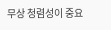무상 청렴성이 중요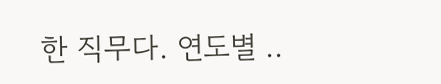한 직무다. 연도별 ..